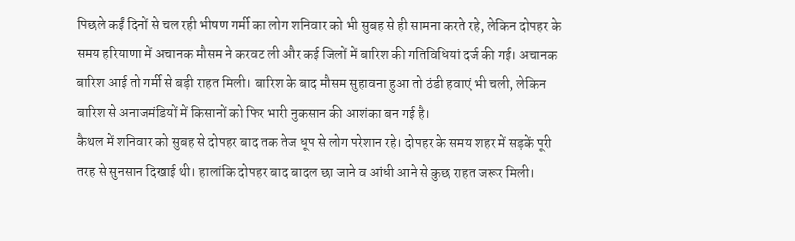पिछले कईं दिनों से चल रही भीषण गर्मी का लोग शनिवार को भी सुबह से ही सामना करते रहे, लेकिन दोपहर के समय हरियाणा में अचानक मौसम ने करवट ली और कई जिलों में बारिश की गतिविधियां दर्ज की गई। अचानक बारिश आई तो गर्मी से बड़ी राहत मिली। बारिश के बाद मौसम सुहावना हुआ तो ठंडी हवाएं भी चली, लेकिन बारिश से अनाजमंडियों में किसानों को फिर भारी नुकसान की आशंका बन गई है।
कैथल में शनिवार को सुबह से दोपहर बाद तक तेज धूप से लोग परेशान रहे। दोपहर के समय शहर में सड़कें पूरी तरह से सुनसान दिखाई थी। हालांकि दोपहर बाद बादल छा जाने व आंधी आने से कुछ राहत जरूर मिली।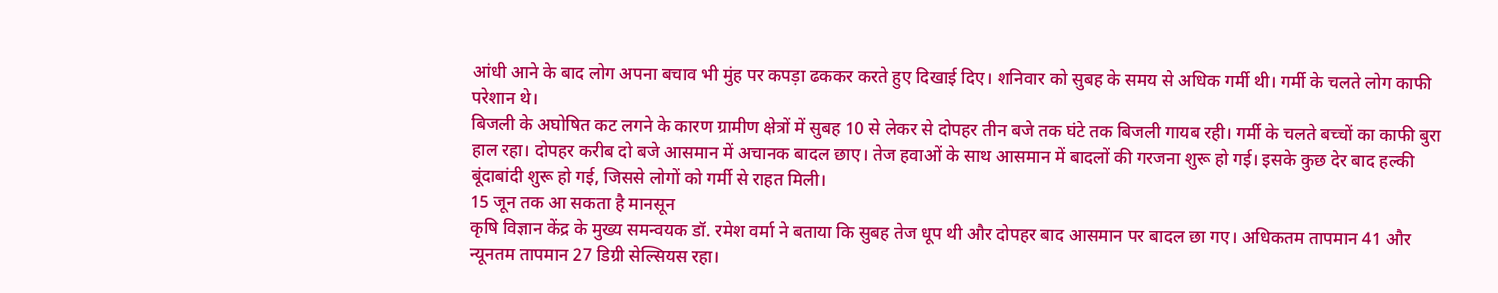आंधी आने के बाद लोग अपना बचाव भी मुंह पर कपड़ा ढककर करते हुए दिखाई दिए। शनिवार को सुबह के समय से अधिक गर्मी थी। गर्मी के चलते लोग काफी परेशान थे।
बिजली के अघोषित कट लगने के कारण ग्रामीण क्षेत्रों में सुबह 10 से लेकर से दोपहर तीन बजे तक घंटे तक बिजली गायब रही। गर्मी के चलते बच्चों का काफी बुरा हाल रहा। दोपहर करीब दो बजे आसमान में अचानक बादल छाए। तेज हवाओं के साथ आसमान में बादलों की गरजना शुरू हो गई। इसके कुछ देर बाद हल्की बूंदाबांदी शुरू हो गई, जिससे लोगों को गर्मी से राहत मिली।
15 जून तक आ सकता है मानसून
कृषि विज्ञान केंद्र के मुख्य समन्वयक डॉ. रमेश वर्मा ने बताया कि सुबह तेज धूप थी और दोपहर बाद आसमान पर बादल छा गए। अधिकतम तापमान 41 और न्यूनतम तापमान 27 डिग्री सेल्सियस रहा।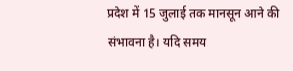प्रदेश में 15 जुलाई तक मानसून आने की संभावना है। यदि समय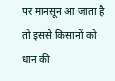पर मानसून आ जाता है तो इससे किसानों को धान की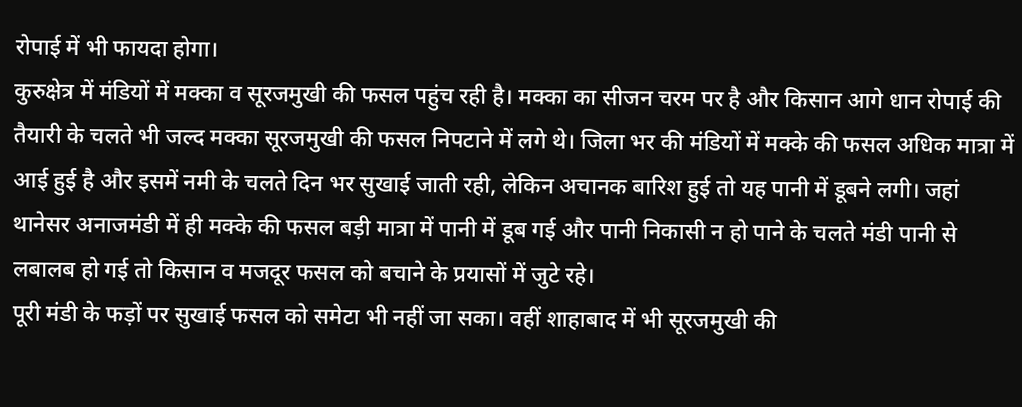रोपाई में भी फायदा होगा।
कुरुक्षेत्र में मंडियों में मक्का व सूरजमुखी की फसल पहुंच रही है। मक्का का सीजन चरम पर है और किसान आगे धान रोपाई की तैयारी के चलते भी जल्द मक्का सूरजमुखी की फसल निपटाने में लगे थे। जिला भर की मंडियों में मक्के की फसल अधिक मात्रा में आई हुई है और इसमें नमी के चलते दिन भर सुखाई जाती रही, लेकिन अचानक बारिश हुई तो यह पानी में डूबने लगी। जहां थानेसर अनाजमंडी में ही मक्के की फसल बड़ी मात्रा में पानी में डूब गई और पानी निकासी न हो पाने के चलते मंडी पानी से लबालब हो गई तो किसान व मजदूर फसल को बचाने के प्रयासों में जुटे रहे।
पूरी मंडी के फड़ों पर सुखाई फसल को समेटा भी नहीं जा सका। वहीं शाहाबाद में भी सूरजमुखी की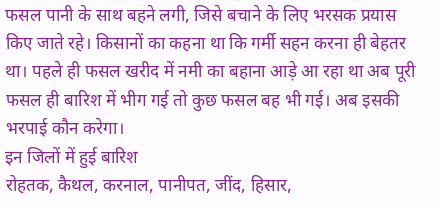फसल पानी के साथ बहने लगी, जिसे बचाने के लिए भरसक प्रयास किए जाते रहे। किसानों का कहना था कि गर्मी सहन करना ही बेहतर था। पहले ही फसल खरीद में नमी का बहाना आड़े आ रहा था अब पूरी फसल ही बारिश में भीग गई तो कुछ फसल बह भी गई। अब इसकी भरपाई कौन करेगा।
इन जिलों में हुई बारिश
रोहतक, कैथल, करनाल, पानीपत, जींद, हिसार,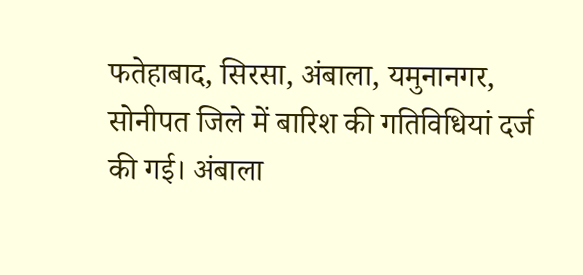फतेहाबाद, सिरसा, अंबाला, यमुनानगर, सोनीपत जिले में बारिश की गतिविधियां दर्ज की गई। अंबाला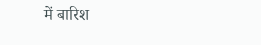में बारिश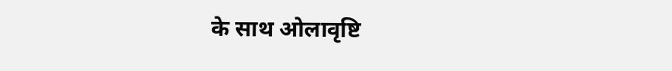के साथ ओलावृष्टि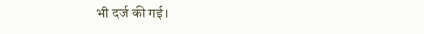भी दर्ज की गई।